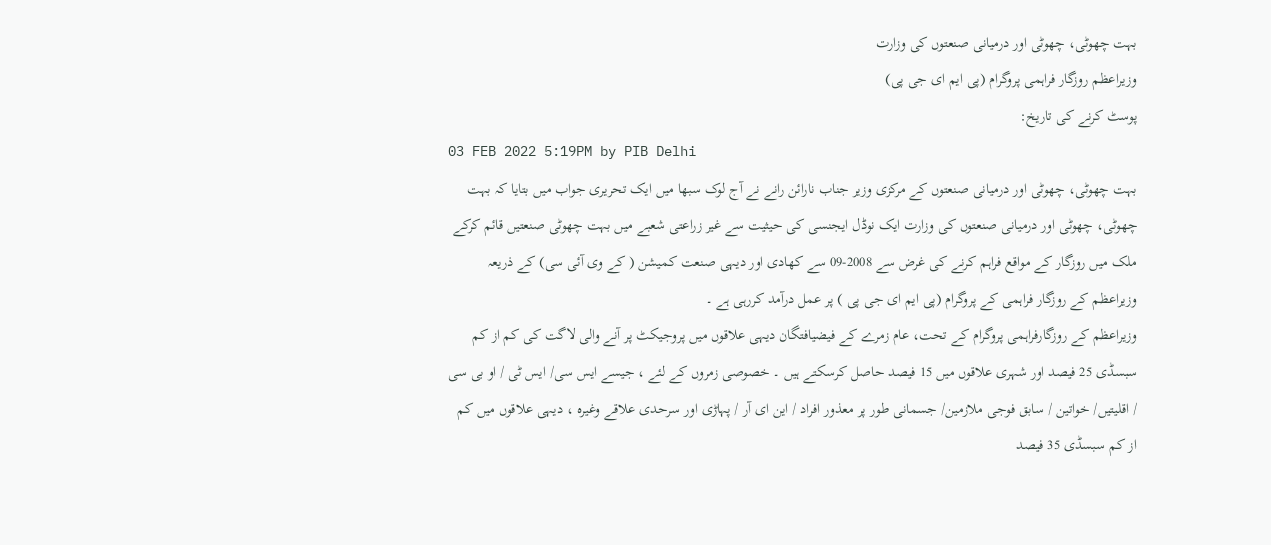بہت چھوٹی، چھوٹی اور درمیانی صنعتوں کی وزارت
وزیراعظم روزگار فراہمی پروگرام (پی ایم ای جی پی)
پوسٹ کرنے کی تاریخ:
03 FEB 2022 5:19PM by PIB Delhi
بہت چھوٹی، چھوٹی اور درمیانی صنعتوں کے مرکزی وزیر جناب نارائن رانے نے آج لوک سبھا میں ایک تحریری جواب میں بتایا کہ بہت چھوٹی، چھوٹی اور درمیانی صنعتوں کی وزارت ایک نوڈل ایجنسی کی حیثیت سے غیر زراعتی شعبے میں بہت چھوٹی صنعتیں قائم کرکے ملک میں روزگار کے مواقع فراہم کرنے کی غرض سے 2008-09 سے کھادی اور دیہی صنعت کمیشن ( کے وی آئی سی) کے ذریعہ وزیراعظم کے روزگار فراہمی کے پروگرام (پی ایم ای جی پی ) پر عمل درآمد کررہی ہے ۔
وزیراعظم کے روزگارفراہمی پروگرام کے تحت، عام زمرے کے فیضیافتگان دیہی علاقوں میں پروجیکٹ پر آنے والی لاگت کی کم از کم سبسڈی 25 فیصد اور شہری علاقوں میں 15 فیصد حاصل کرسکتے ہیں ۔ خصوصی زمروں کے لئے ، جیسے ایس سی/ ایس ٹی / او بی سی / اقلیتیں/ خواتین / سابق فوجی ملازمین/ جسمانی طور پر معذور افراد / این ای آر / پہاڑی اور سرحدی علاقے وغیرہ ، دیہی علاقوں میں کم از کم سبسڈی 35 فیصد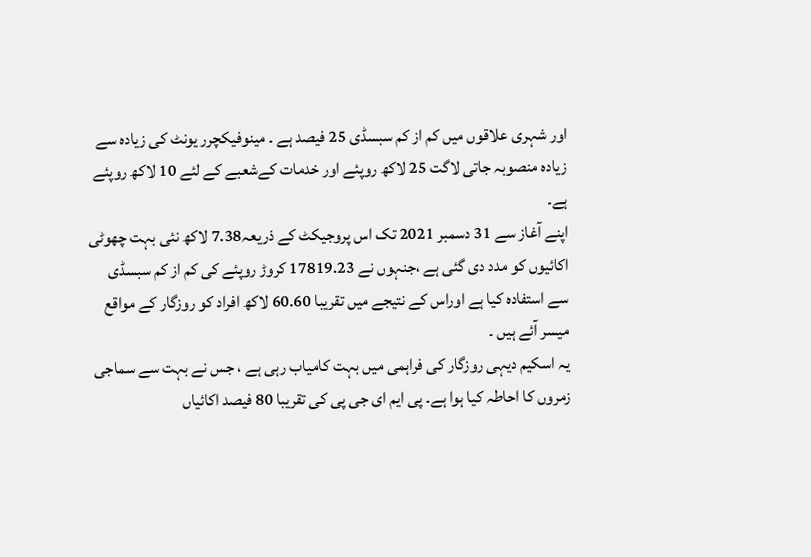اور شہری علاقوں میں کم از کم سبسڈی 25 فیصد ہے ۔ مینوفیکچرر یونٹ کی زیادہ سے زیادہ منصوبہ جاتی لاگت 25 لاکھ روپئے اور خدمات کےشعبے کے لئے 10 لاکھ روپئے ہے۔
اپنے آغاز سے 31 دسمبر 2021 تک اس پروجیکٹ کے ذریعہ7.38 لاکھ نئی بہت چھوٹی اکائیوں کو مدد دی گئی ہے ،جنہوں نے 17819.23 کروڑ روپئے کی کم از کم سبسڈی سے استفادہ کیا ہے اوراس کے نتیجے میں تقریبا 60.60 لاکھ افراد کو روزگار کے مواقع میسر آئے ہیں ۔
یہ اسکیم دیہی روزگار کی فراہمی میں بہت کامیاب رہی ہے ، جس نے بہت سے سماجی زمروں کا احاطہ کیا ہوا ہے۔ پی ایم ای جی پی کی تقریبا 80 فیصد اکائیاں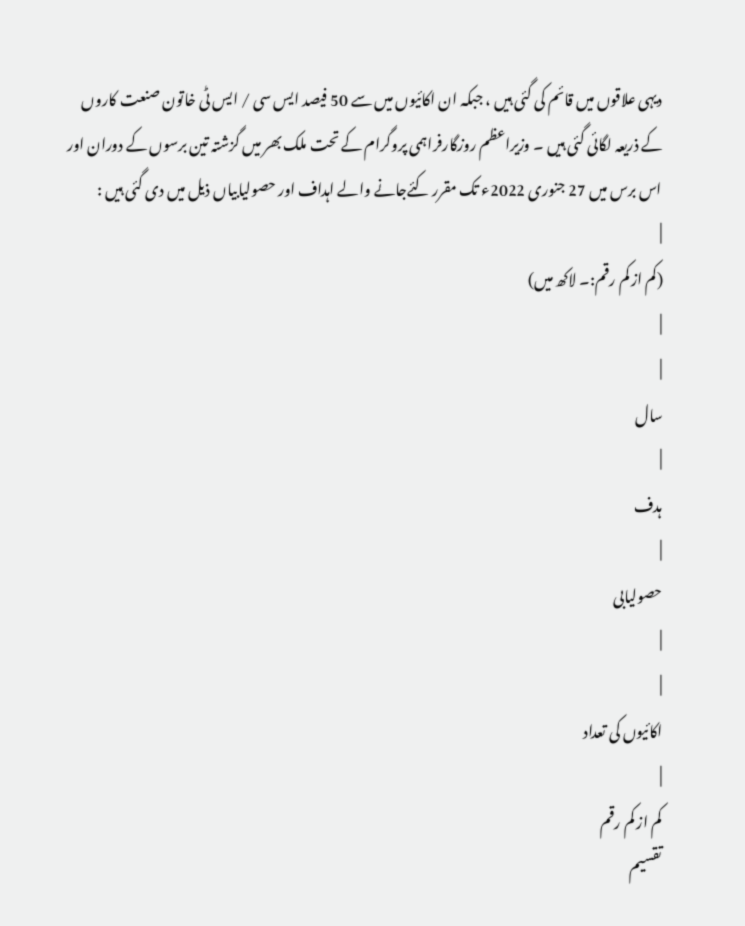دیہی علاقوں میں قائم کی گئی ہیں ، جبکہ ان اکائیوں میں سے 50 فیصد ایس سی / ایس ٹی خاتون صنعت کاروں کے ذریعہ لگائی گئی ہیں ۔ وزیراعظم روزگارفراہمی پروگرام کے تحت ملک بھر میں گزشتہ تین برسوں کے دوران اور اس برس میں 27 جنوری 2022ء تک مقرر کئےجانے والے اہداف اور حصولیابیاں ذیل میں دی گئی ہیں :
|
(کم از کم رقم:۔ لاکھ میں)
|
|
سال
|
ہدف
|
حصولیابی
|
|
اکائیوں کی تعداد
|
کم از کم رقم
تقسیم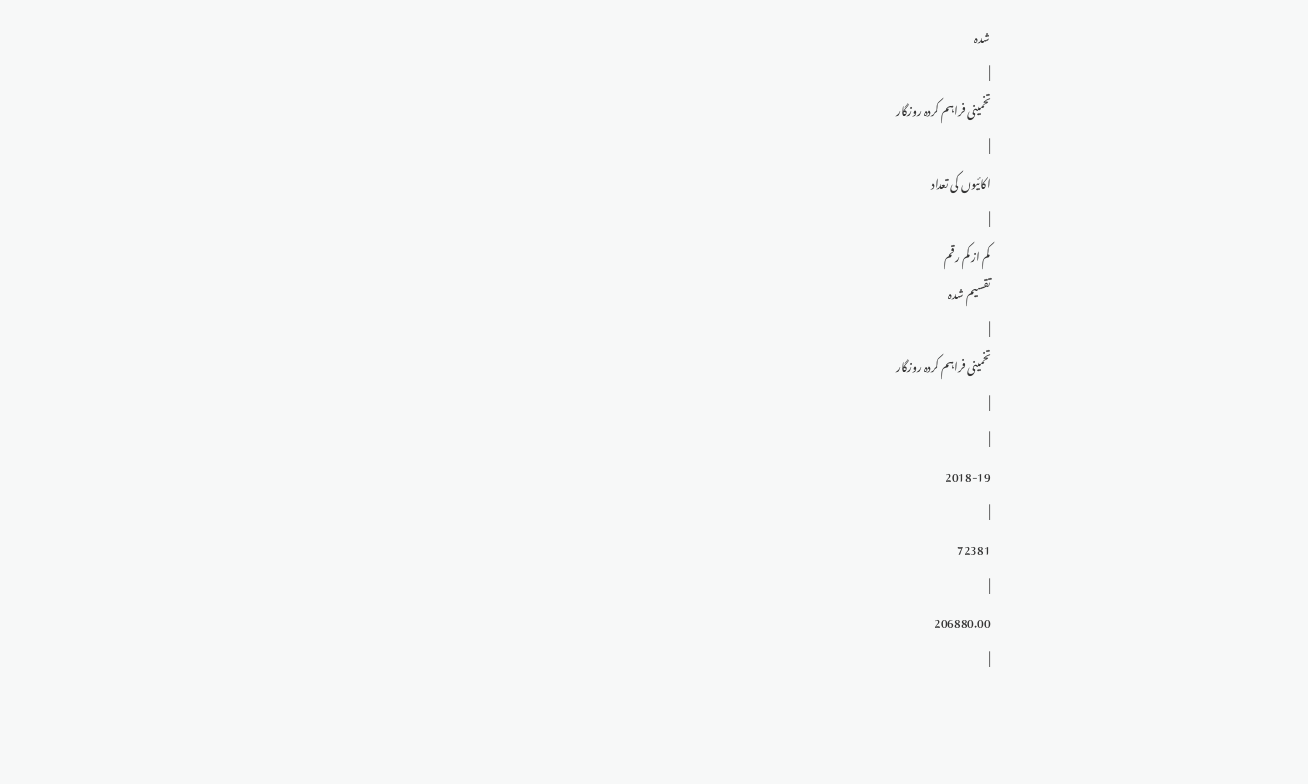شدہ
|
تخمینی فراہم کردہ روزگار
|
اکائیوں کی تعداد
|
کم از کم رقم
تقسیم شدہ
|
تخمینی فراہم کردہ روزگار
|
|
2018-19
|
72381
|
206880.00
|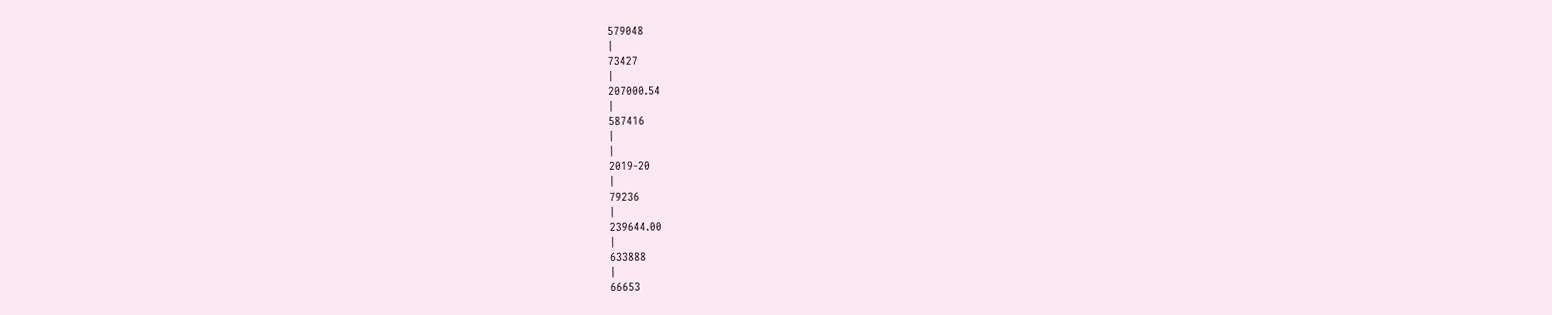579048
|
73427
|
207000.54
|
587416
|
|
2019-20
|
79236
|
239644.00
|
633888
|
66653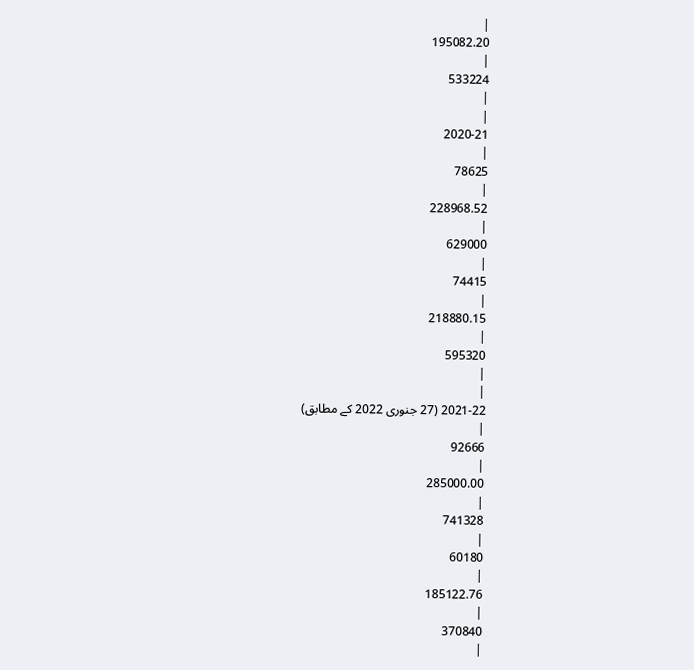|
195082.20
|
533224
|
|
2020-21
|
78625
|
228968.52
|
629000
|
74415
|
218880.15
|
595320
|
|
2021-22 (27 جنوری 2022 کے مطابق)
|
92666
|
285000.00
|
741328
|
60180
|
185122.76
|
370840
|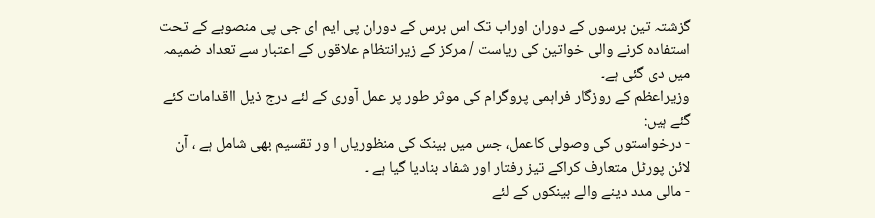گزشتہ تین برسوں کے دوران اوراب تک اس برس کے دوران پی ایم ای جی پی منصوبے کے تحت استفادہ کرنے والی خواتین کی ریاست / مرکز کے زیرانتظام علاقوں کے اعتبار سے تعداد ضمیمہ میں دی گئی ہے۔
وزیراعظم کے روزگار فراہمی پروگرام کی موثر طور پر عمل آوری کے لئے درج ذیل ااقدامات کئے گئے ہیں:
- درخواستوں کی وصولی کاعمل، جس میں بینک کی منظوریاں ا ور تقسیم بھی شامل ہے ، آن لائن پورٹل متعارف کراکے تیز رفتار اور شفاد بنادیا گیا ہے ۔
- مالی مدد دینے والے بینکوں کے لئے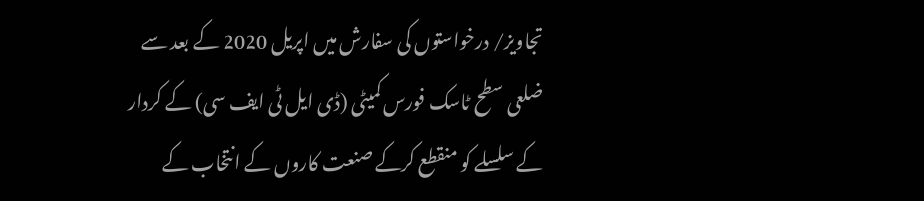تجاویز/ درخواستوں کی سفارش میں اپریل 2020 کے بعد سے ضلعی سطح ٹاسک فورس کمیٹی (ڈی ایل ٹی ایف سی) کے کردار کے سلسلے کو منقطع کرکے صنعت کاروں کے انتخاب کے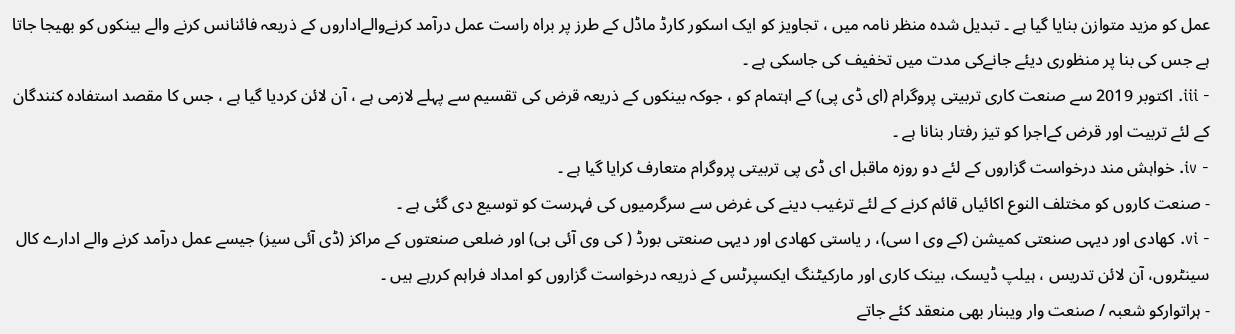عمل کو مزید متوازن بنایا گیا ہے ۔ تبدیل شدہ منظر نامہ میں ، تجاویز کو ایک اسکور کارڈ ماڈل کے طرز پر براہ راست عمل درآمد کرنےوالےاداروں کے ذریعہ فائنانس کرنے والے بینکوں کو بھیجا جاتا ہے جس کی بنا پر منظوری دیئے جانےکی مدت میں تخفیف کی جاسکی ہے ۔
- iii. اکتوبر 2019 سے صنعت کاری تربیتی پروگرام (ای ڈی پی) کے اہتمام کو ، جوکہ بینکوں کے ذریعہ قرض کی تقسیم سے پہلے لازمی ہے ، آن لائن کردیا گیا ہے ، جس کا مقصد استفادہ کنندگان کے لئے تربیت اور قرض کےاجرا کو تیز رفتار بنانا ہے ۔
- iv. خواہش مند درخواست گزاروں کے لئے دو روزہ ماقبل ای ڈی پی تربیتی پروگرام متعارف کرایا گیا ہے ۔
- صنعت کاروں کو مختلف النوع اکائیاں قائم کرنے کے لئے ترغیب دینے کی غرض سے سرگرمیوں کی فہرست کو توسیع دی گئی ہے ۔
- vi. کھادی اور دیہی صنعتی کمیشن (کے وی ا سی)، ر یاستی کھادی اور دیہی صنعتی بورڈ ( کی وی آئی بی) اور ضلعی صنعتوں کے مراکز (ڈی آئی سیز) جیسے عمل درآمد کرنے والے ادارے کال سینٹروں، آن لائن تدریس ، ہیلپ ڈیسک، بینک کاری اور مارکیٹنگ ایکسپرٹس کے ذریعہ درخواست گزاروں کو امداد فراہم کررہے ہیں ۔
- ہراتوارکو شعبہ / صنعت وار ویبنار بھی منعقد کئے جاتے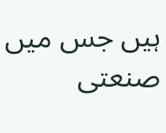ہیں جس میں صنعتی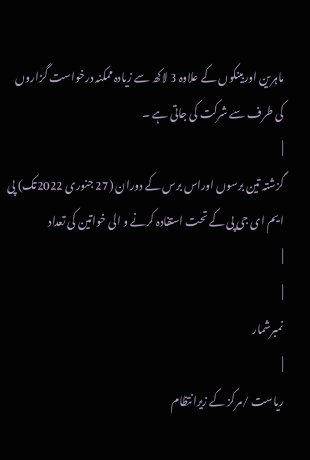ماہرین اوربینکوں کے علاوہ 3 لاکھ سے زیادہ ممکنہ درخواست گزاروں کی طرف سے شرکت کی جاتی ہے ۔
|
گزشتہ تین برسوں اوراس برس کے دوران (27 جنوری 2022تک) پی ا یم ای جی پی کے تحت استفادہ کرنے و الی خواتین کی تعداد
|
|
نمبرشمار
|
ریاست /مرکز کے زیرانتظام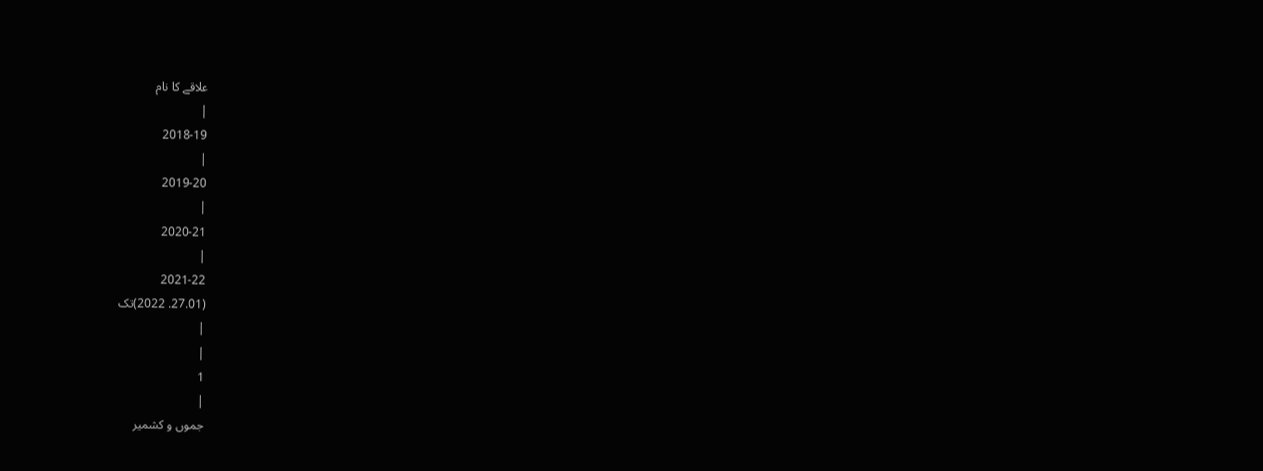علاقے کا نام
|
2018-19
|
2019-20
|
2020-21
|
2021-22
(27.01. 2022)تک
|
|
1
|
جموں و کشمیر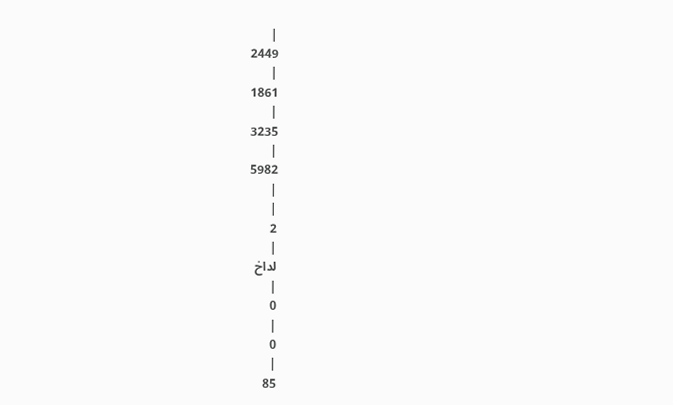|
2449
|
1861
|
3235
|
5982
|
|
2
|
لداخ
|
0
|
0
|
85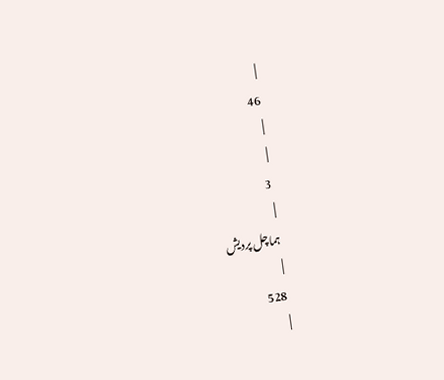|
46
|
|
3
|
ہماچل پردیش
|
528
|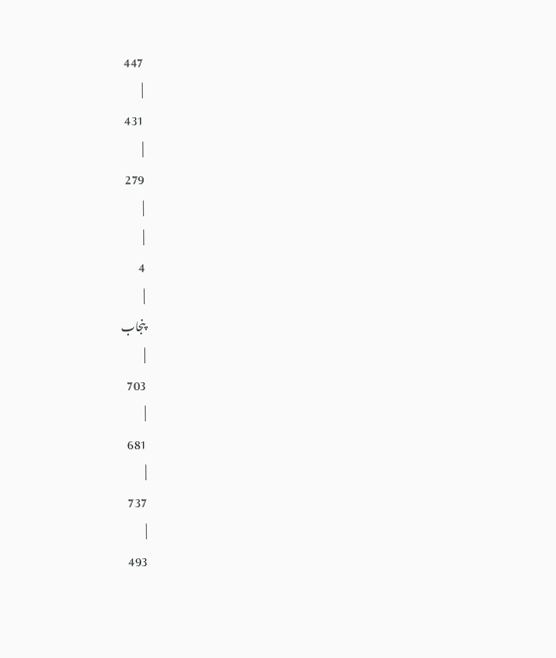447
|
431
|
279
|
|
4
|
پنجاب
|
703
|
681
|
737
|
493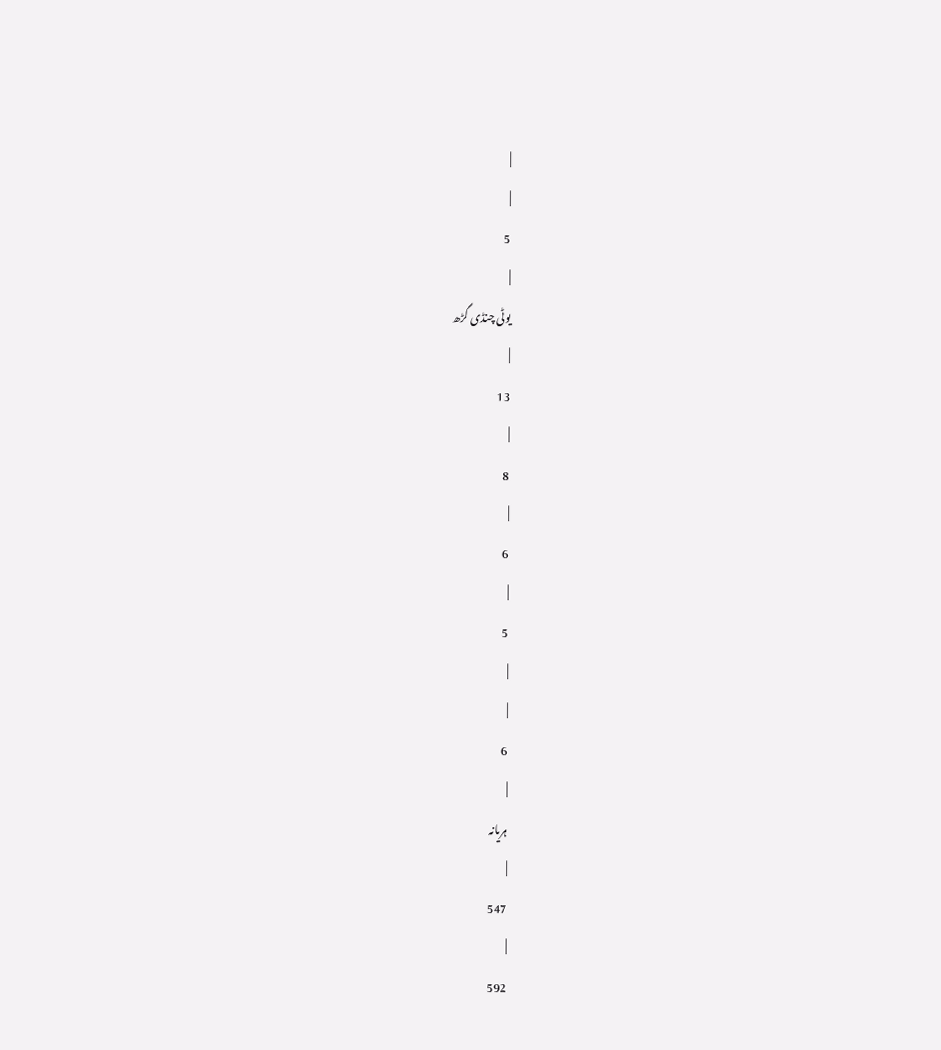|
|
5
|
یوٹی چنڈی گڑھ
|
13
|
8
|
6
|
5
|
|
6
|
ہریانہ
|
547
|
592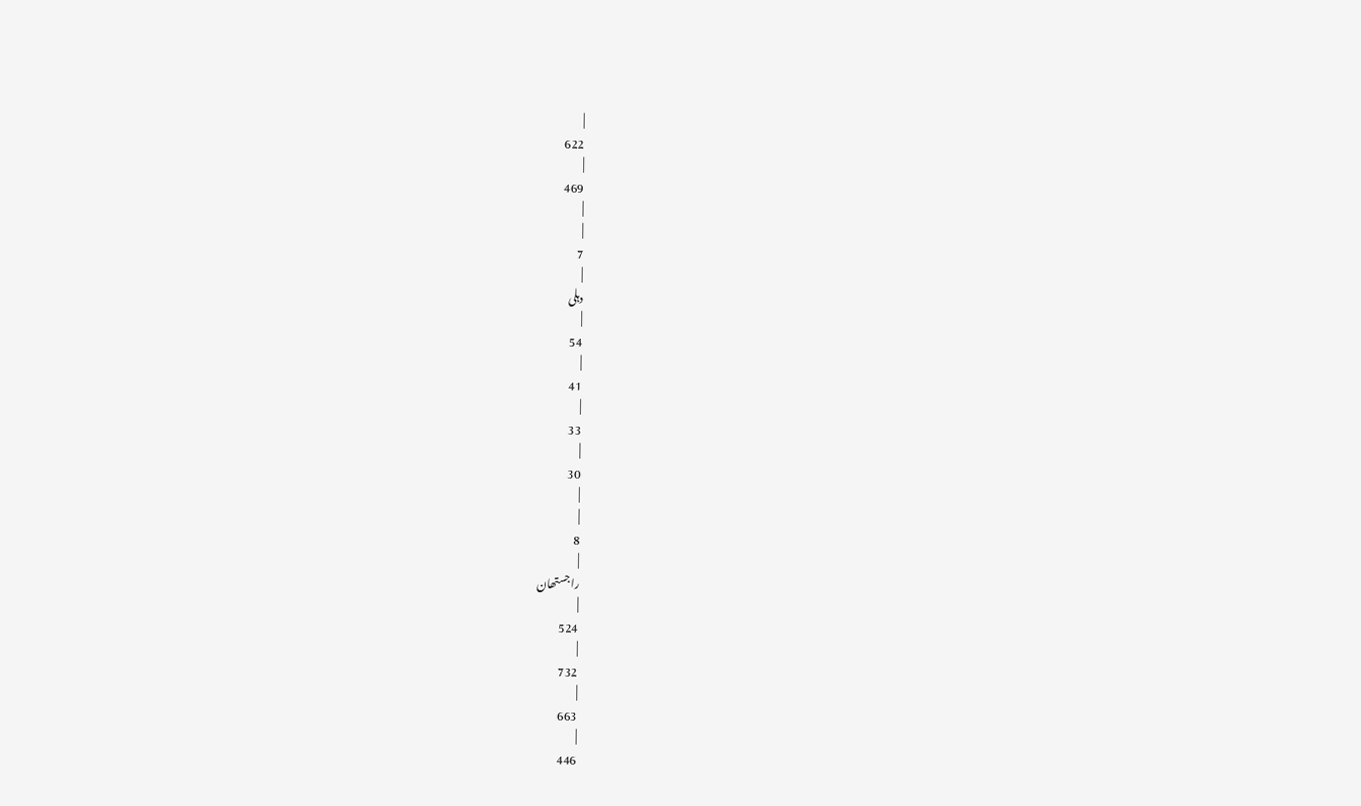|
622
|
469
|
|
7
|
دہلی
|
54
|
41
|
33
|
30
|
|
8
|
راجستھان
|
524
|
732
|
663
|
446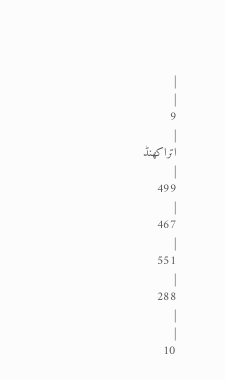|
|
9
|
اتراکھنڈ
|
499
|
467
|
551
|
288
|
|
10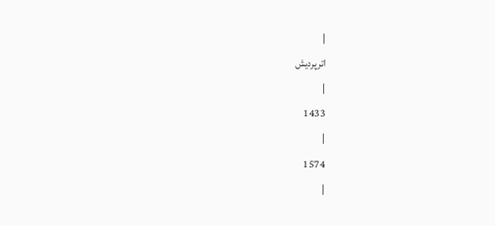|
اترپردیش
|
1433
|
1574
|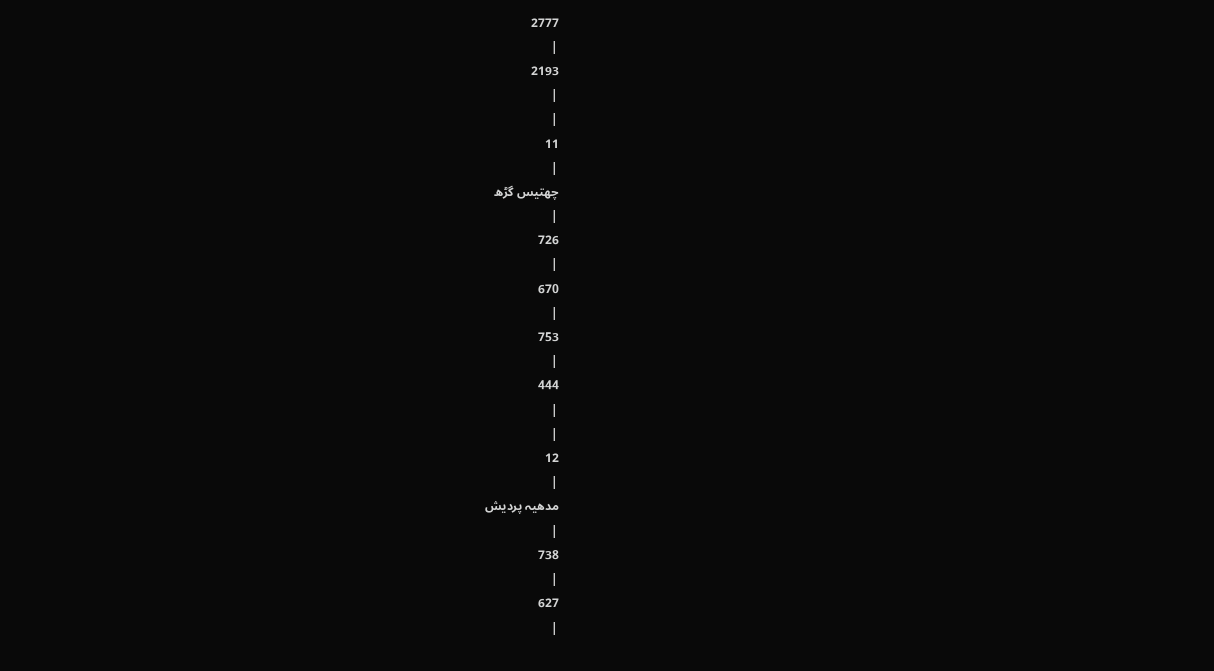2777
|
2193
|
|
11
|
چھتیس گڑھ
|
726
|
670
|
753
|
444
|
|
12
|
مدھیہ پردیش
|
738
|
627
|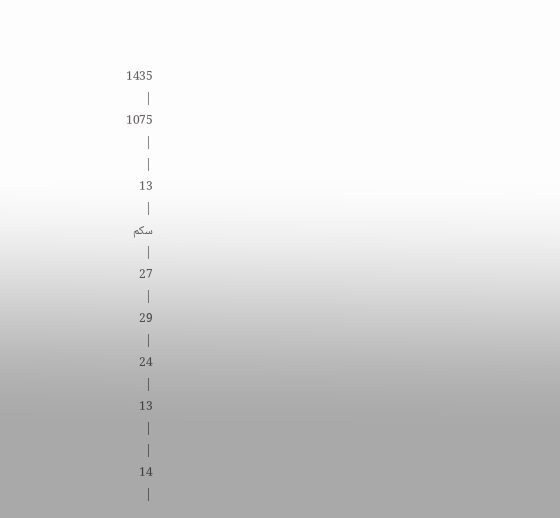1435
|
1075
|
|
13
|
سکم
|
27
|
29
|
24
|
13
|
|
14
|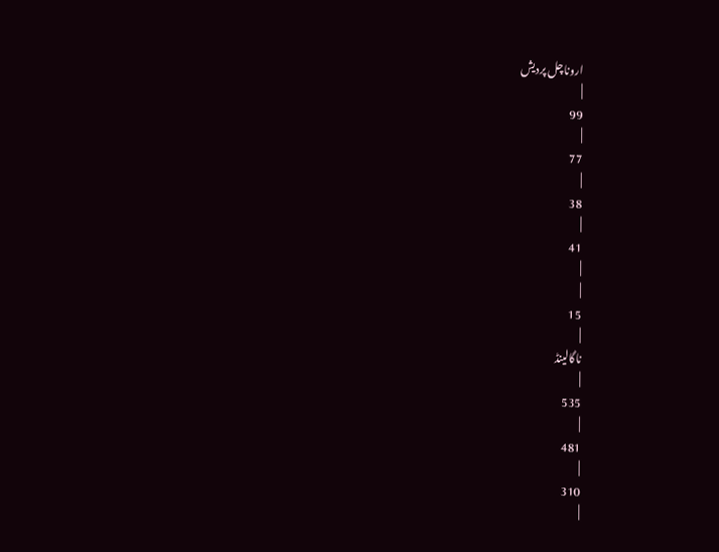اروناچل پردیش
|
99
|
77
|
38
|
41
|
|
15
|
ناگالینڈ
|
535
|
481
|
310
|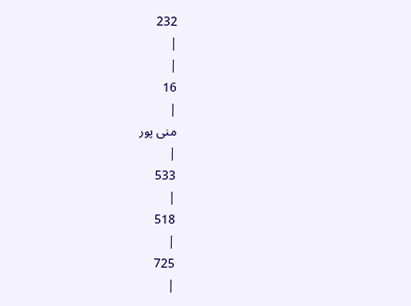232
|
|
16
|
منی پور
|
533
|
518
|
725
|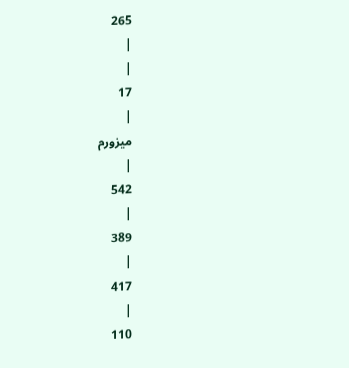265
|
|
17
|
میزورم
|
542
|
389
|
417
|
110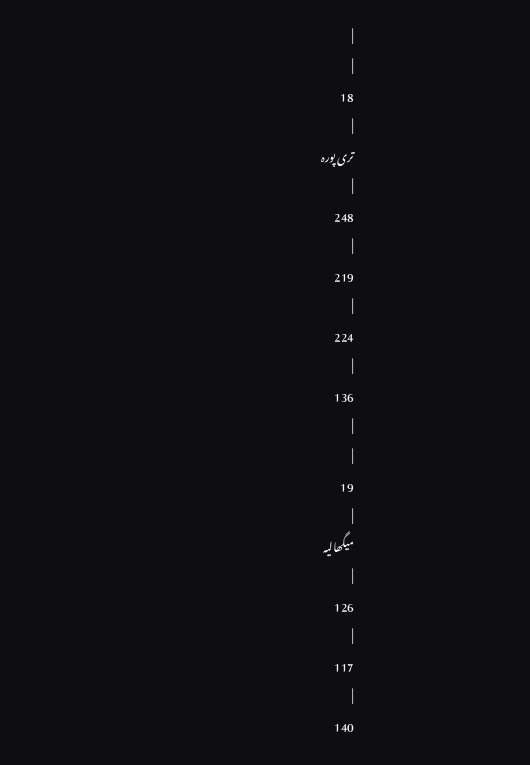|
|
18
|
تری پورہ
|
248
|
219
|
224
|
136
|
|
19
|
میگھالیہ
|
126
|
117
|
140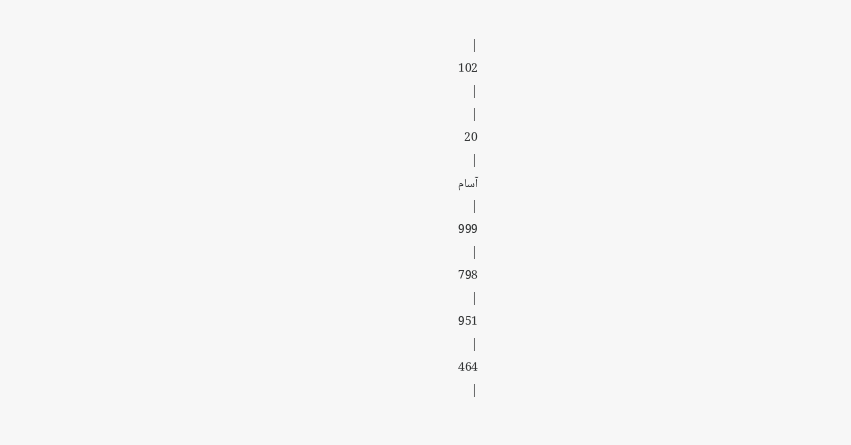|
102
|
|
20
|
آسام
|
999
|
798
|
951
|
464
|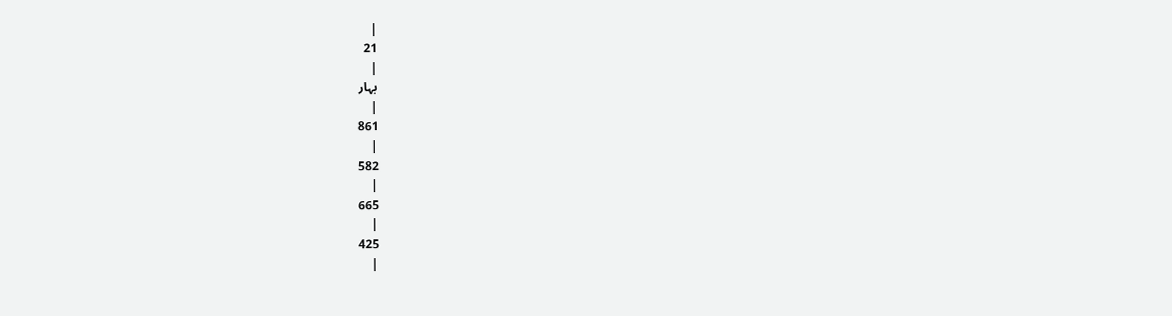|
21
|
بہار
|
861
|
582
|
665
|
425
|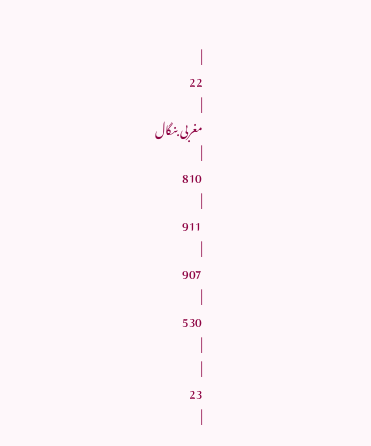|
22
|
مغربی بنگال
|
810
|
911
|
907
|
530
|
|
23
|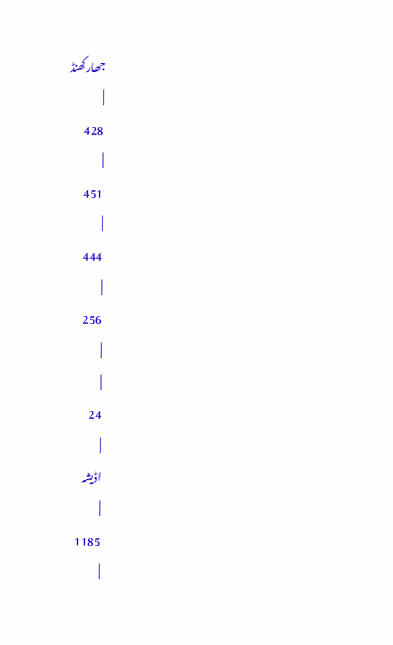جھارکھنڈ
|
428
|
451
|
444
|
256
|
|
24
|
اڈیشہ
|
1185
|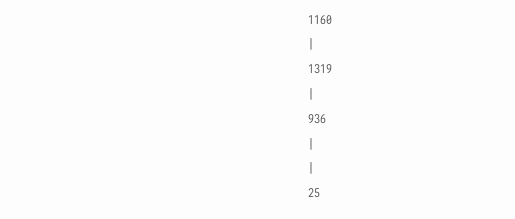1160
|
1319
|
936
|
|
25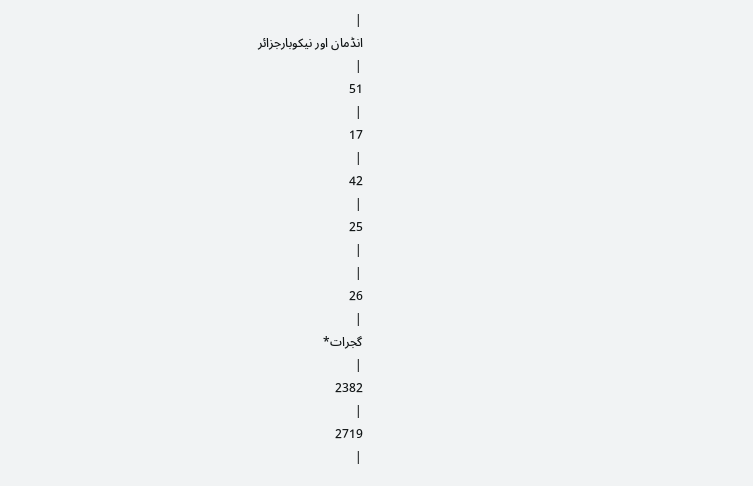|
انڈمان اور نیکوبارجزائر
|
51
|
17
|
42
|
25
|
|
26
|
گجرات*
|
2382
|
2719
|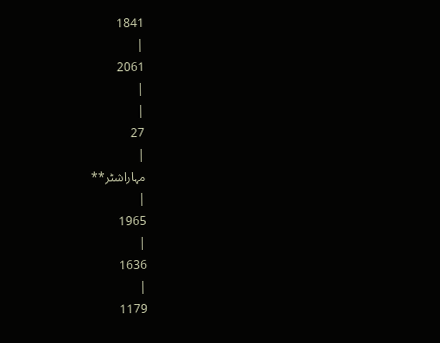1841
|
2061
|
|
27
|
مہاراشٹر**
|
1965
|
1636
|
1179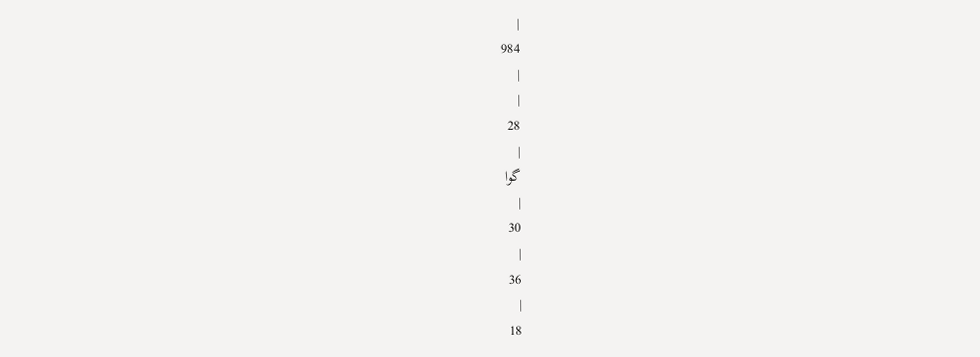|
984
|
|
28
|
گوا
|
30
|
36
|
18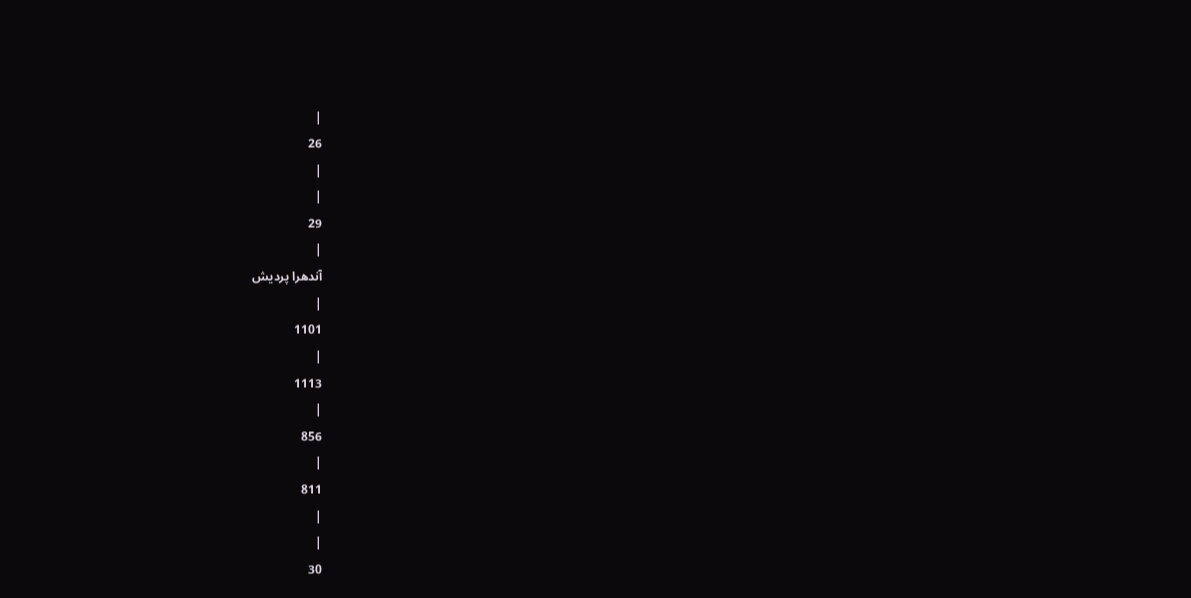|
26
|
|
29
|
آندھرا پردیش
|
1101
|
1113
|
856
|
811
|
|
30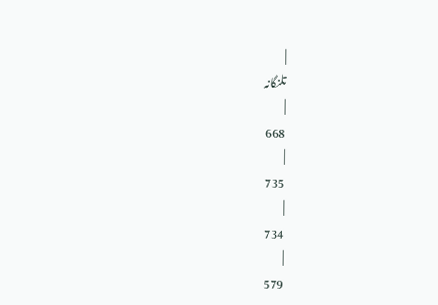|
تلنگانہ
|
668
|
735
|
734
|
579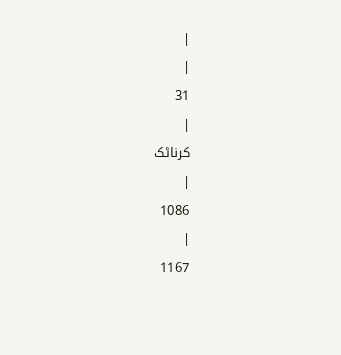|
|
31
|
کرناٹک
|
1086
|
1167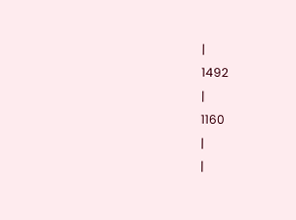|
1492
|
1160
|
|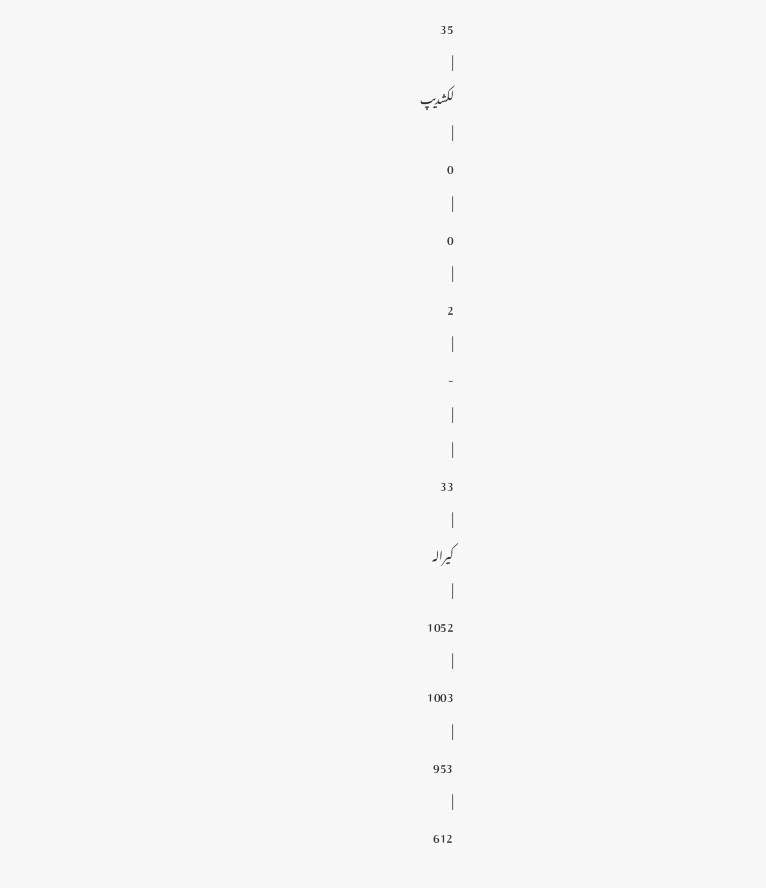35
|
لکشدیپ
|
0
|
0
|
2
|
-
|
|
33
|
کیرالہ
|
1052
|
1003
|
953
|
612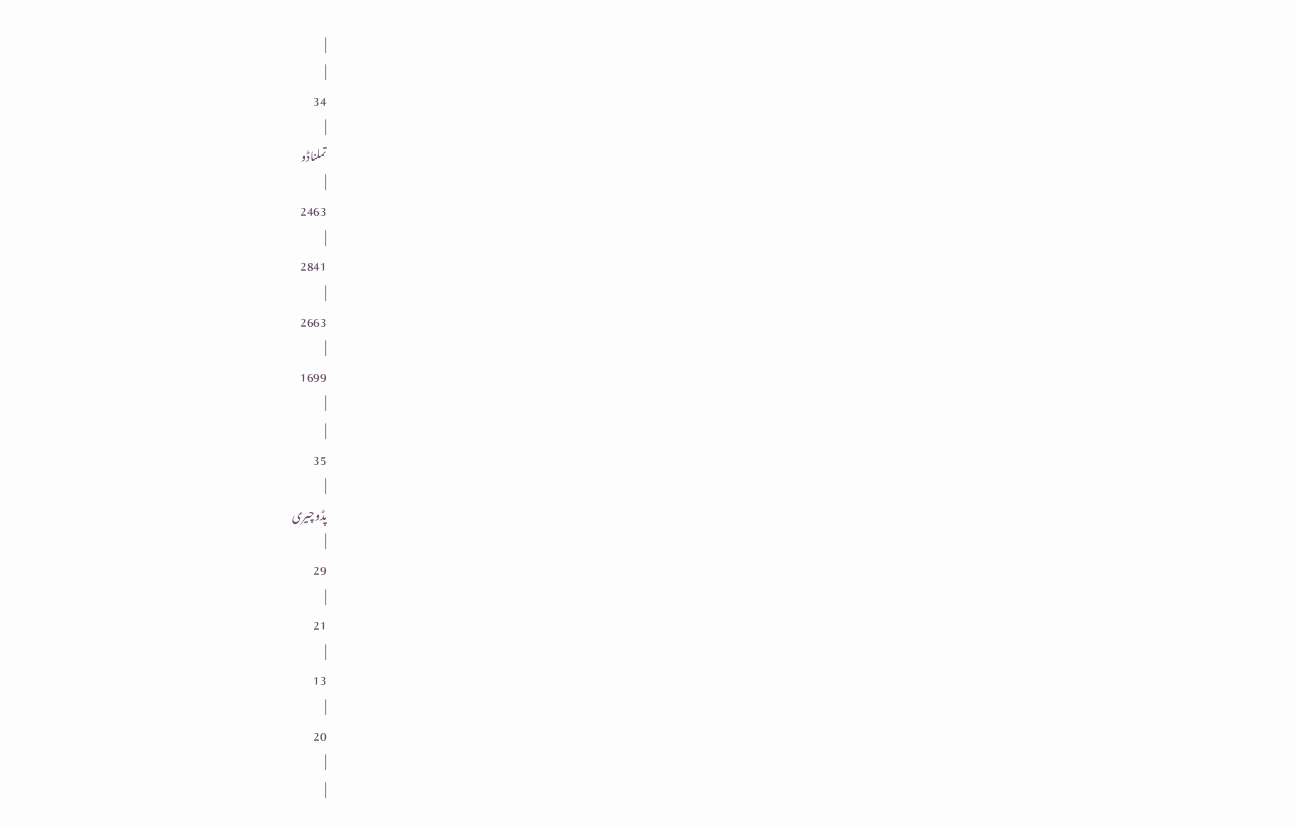|
|
34
|
تملناڈو
|
2463
|
2841
|
2663
|
1699
|
|
35
|
پڈوچیری
|
29
|
21
|
13
|
20
|
|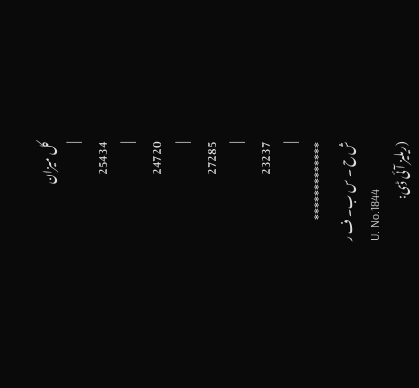کل میزان
|
25434
|
24720
|
27285
|
23237
|
*************
ش ح ۔ س ب۔ ف ر
U. No.1844
(ریلیز آئی ڈی: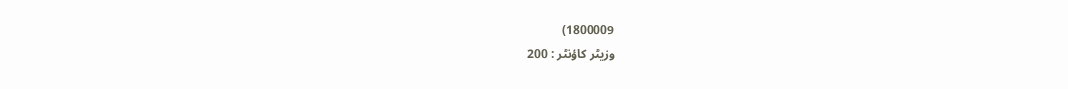1800009)
وزیٹر کاؤنٹر : 200